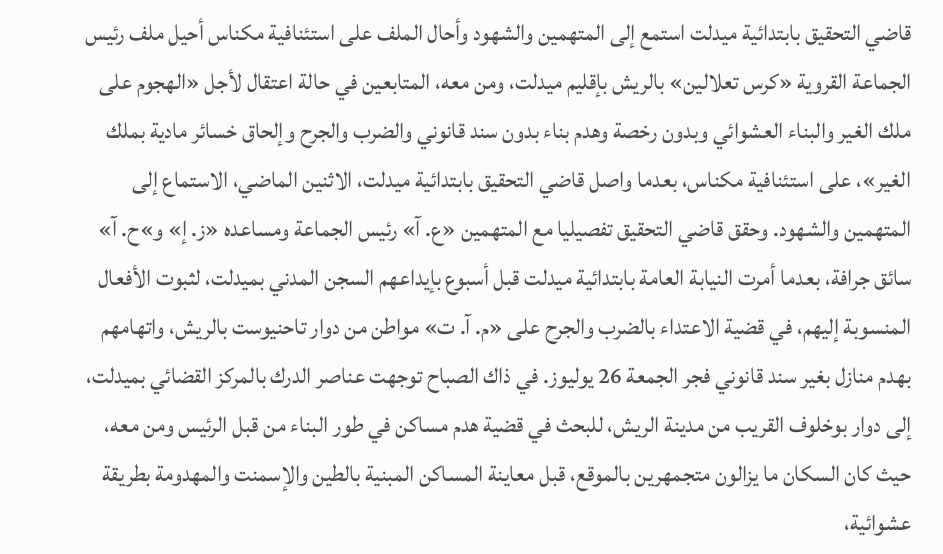قاضي التحقيق بابتدائية ميدلت استمع إلى المتهمين والشهود وأحال الملف على استئنافية مكناس أحيل ملف رئيس الجماعة القروية «كرس تعلالين» بالريش بإقليم ميدلت، ومن معه، المتابعين في حالة اعتقال لأجل «الهجوم على ملك الغير والبناء العشوائي وبدون رخصة وهدم بناء بدون سند قانوني والضرب والجرح وإلحاق خسائر مادية بملك الغير»، على استئنافية مكناس، بعدما واصل قاضي التحقيق بابتدائية ميدلت، الاثنين الماضي، الاستماع إلى المتهمين والشهود. وحقق قاضي التحقيق تفصيليا مع المتهمين «ع. آ» رئيس الجماعة ومساعده «ز. إ» و»ح. آ» سائق جرافة، بعدما أمرت النيابة العامة بابتدائية ميدلت قبل أسبوع بإيداعهم السجن المدني بميدلت، لثبوت الأفعال المنسوبة إليهم، في قضية الاعتداء بالضرب والجرح على «م. آ. ت» مواطن من دوار تاحنيوست بالريش، واتهامهم بهدم منازل بغير سند قانوني فجر الجمعة 26 يوليوز. في ذاك الصباح توجهت عناصر الدرك بالمركز القضائي بميدلت، إلى دوار بوخلوف القريب من مدينة الريش، للبحث في قضية هدم مساكن في طور البناء من قبل الرئيس ومن معه، حيث كان السكان ما يزالون متجمهرين بالموقع، قبل معاينة المساكن المبنية بالطين والإسمنت والمهدومة بطريقة عشوائية،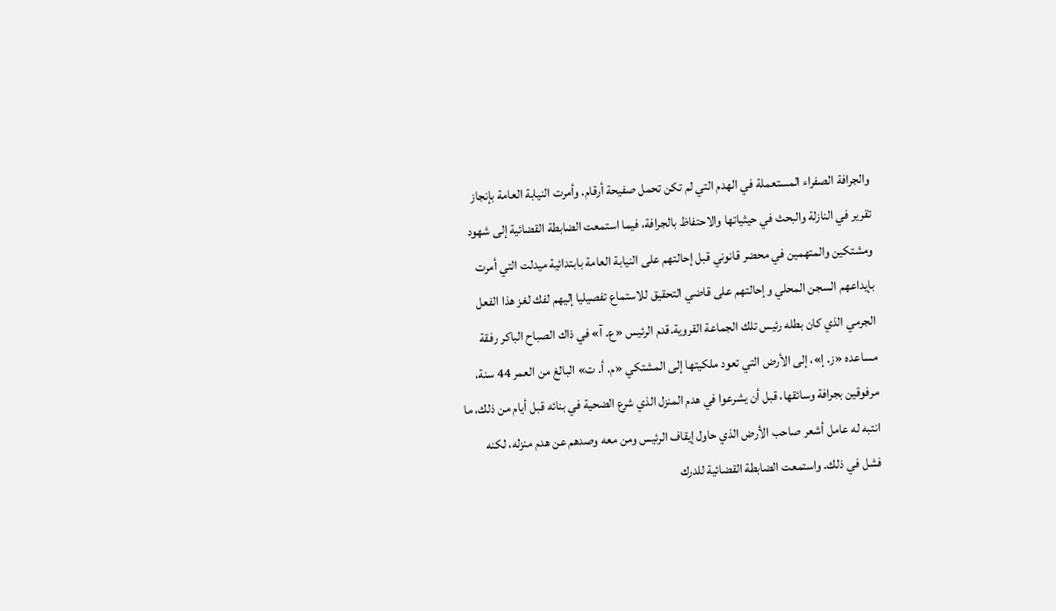والجرافة الصفراء المستعملة في الهدم التي لم تكن تحمل صفيحة أرقام. وأمرت النيابة العامة بإنجاز تقرير في النازلة والبحث في حيثياتها والاحتفاظ بالجرافة، فيما استمعت الضابطة القضائية إلى شهود ومشتكين والمتهمين في محضر قانوني قبل إحالتهم على النيابة العامة بابتدائية ميدلت التي أمرت بإيداعهم السجن المحلي وإحالتهم على قاضي التحقيق للاستماع تفصيليا إليهم لفك لغز هذا الفعل الجرمي الذي كان بطله رئيس تلك الجماعة القروية.قدم الرئيس «ع. آ» في ذاك الصباح الباكر رفقة مساعده «ز. إ»، إلى الأرض التي تعود ملكيتها إلى المشتكي «م. أ. ت» البالغ من العمر 44 سنة، مرفوقين بجرافة وسائقها، قبل أن يشرعوا في هدم المنزل الذي شرع الضحية في بنائه قبل أيام من ذلك، ما انتبه له عامل أشعر صاحب الأرض الذي حاول إيقاف الرئيس ومن معه وصدهم عن هدم منزله، لكنه فشل في ذلك. واستمعت الضابطة القضائية للدرك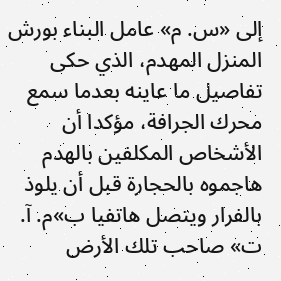إلى «س. م» عامل البناء بورش المنزل المهدم، الذي حكى تفاصيل ما عاينه بعدما سمع محرك الجرافة، مؤكدا أن الأشخاص المكلفين بالهدم هاجموه بالحجارة قبل أن يلوذ بالفرار ويتصل هاتفيا ب»م. آ. ت» صاحب تلك الأرض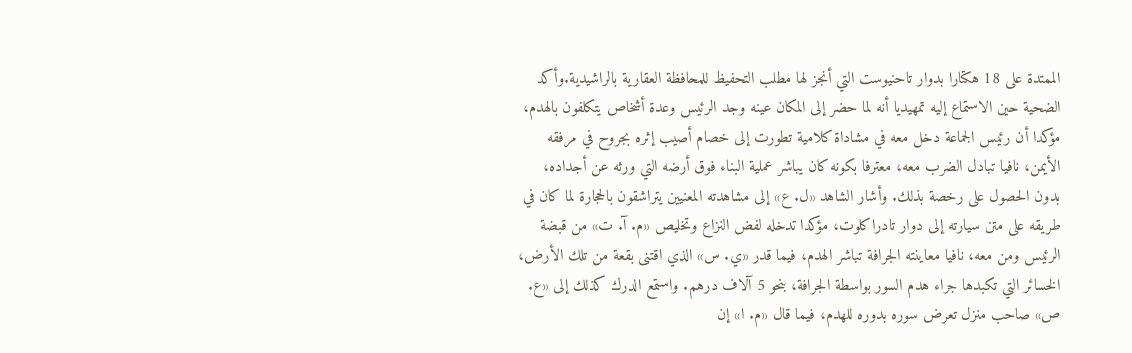الممتدة على 18 هكتارا بدوار تاحنيوست التي أنجز لها مطلب التحفيظ للمحافظة العقارية بالراشيدية.وأكد الضحية حين الاستماع إليه تمهيديا أنه لما حضر إلى المكان عينه وجد الرئيس وعدة أشخاص يتكلفون بالهدم، مؤكدا أن رئيس الجماعة دخل معه في مشاداة كلامية تطورت إلى خصام أصيب إثره بجروح في مرفقه الأيمن، نافيا تبادل الضرب معه، معترفا بكونه كان يباشر عملية البناء فوق أرضه التي ورثه عن أجداده، بدون الحصول على رخصة بذلك. وأشار الشاهد «ل. ع» إلى مشاهدته المعنيين يتراشقون بالحجارة لما كان في طريقه على متن سيارته إلى دوار تادراكلوت، مؤكدا تدخله لفض النزاع وتخليص «م. آ. ت» من قبضة الرئيس ومن معه، نافيا معاينته الجرافة تباشر الهدم، فيما قدر «ي. س» الذي اقتنى بقعة من تلك الأرض، الخسائر التي تكبدها جراء هدم السور بواسطة الجرافة، بنحو 5 آلاف درهم. واستمع الدرك كذلك إلى «ع. ص» صاحب منزل تعرض سوره بدوره للهدم، فيما قال «م. ا» إن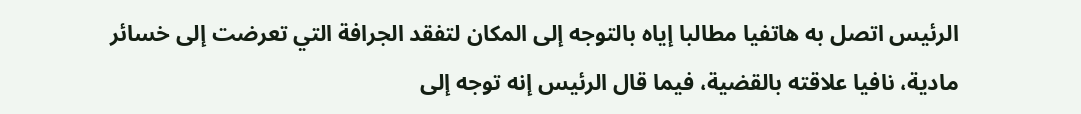الرئيس اتصل به هاتفيا مطالبا إياه بالتوجه إلى المكان لتفقد الجرافة التي تعرضت إلى خسائر مادية، نافيا علاقته بالقضية، فيما قال الرئيس إنه توجه إلى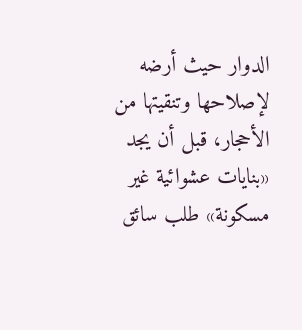الدوار حيث أرضه لإصلاحها وتنقيتها من الأحجار، قبل أن يجد «بنايات عشوائية غير مسكونة» طلب سائق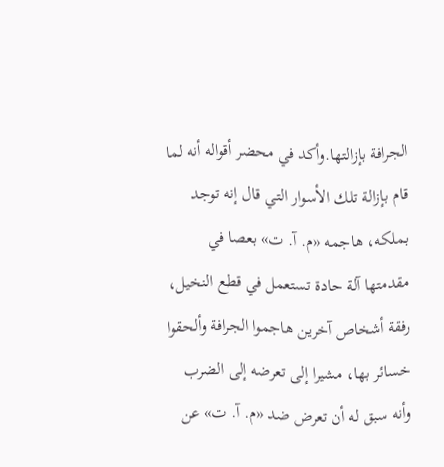الجرافة بإزالتها.وأكد في محضر أقواله أنه لما قام بإزالة تلك الأسوار التي قال إنه توجد بملكه، هاجمه «م. آ. ت» بعصا في مقدمتها آلة حادة تستعمل في قطع النخيل، رفقة أشخاص آخرين هاجموا الجرافة وألحقوا خسائر بها، مشيرا إلى تعرضه إلى الضرب وأنه سبق له أن تعرض ضد «م. آ. ت» عن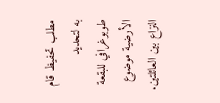مطلب تحفيظ قام به لتحديد طوبوغرافي للبقعة الأرضية موضوع النزاع بين العائلتين.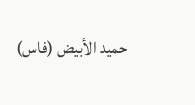حميد الأبيض (فاس)